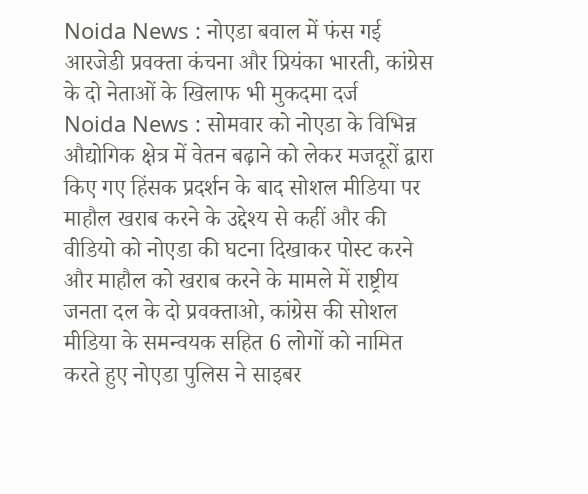Noida News : नोएडा बवाल में फंस गई आरजेडी प्रवक्ता कंचना और प्रियंका भारती, कांग्रेस के दो नेताओं के खिलाफ भी मुकदमा दर्ज
Noida News : सोमवार को नोएडा के विभिन्न औद्योगिक क्षेत्र में वेतन बढ़ाने को लेकर मजदूरों द्वारा किए गए हिंसक प्रदर्शन के बाद सोशल मीडिया पर माहौल खराब करने के उद्देश्य से कहीं और की वीडियो को नोएडा की घटना दिखाकर पोस्ट करने और माहौल को खराब करने के मामले में राष्ट्रीय जनता दल के दो प्रवक्ताओ, कांग्रेस की सोशल मीडिया के समन्वयक सहित 6 लोगों को नामित करते हुए नोएडा पुलिस ने साइबर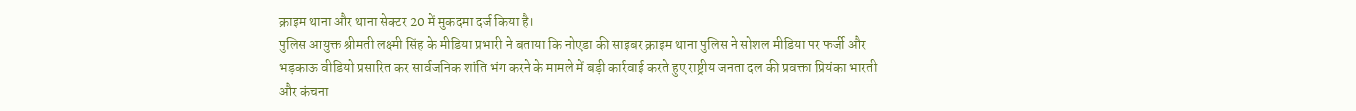क्राइम थाना और थाना सेक्टर 20 में मुकदमा दर्ज किया है।
पुलिस आयुक्त श्रीमती लक्ष्मी सिंह के मीडिया प्रभारी ने बताया कि नोएडा की साइबर क्राइम थाना पुलिस ने सोशल मीडिया पर फर्जी और भड़काऊ वीडियो प्रसारित कर सार्वजनिक शांति भंग करने के मामले में बड़ी कार्रवाई करते हुए राष्ट्रीय जनता दल की प्रवक्ता प्रियंका भारती और कंचना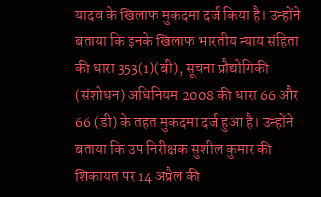यादव के खिलाफ मुकदमा दर्ज किया है। उन्होंने बताया कि इनके खिलाफ भारतीय न्याय संहिता की धारा 353(1)(बी), सूचना प्रौद्योगिकी (संशोधन) अधिनियम 2008 की धारा 66 और 66 (डी) के तहत मुकदमा दर्ज हुआ है। उन्होंने बताया कि उप निरीक्षक सुशील कुमार की शिकायत पर 14 अप्रैल की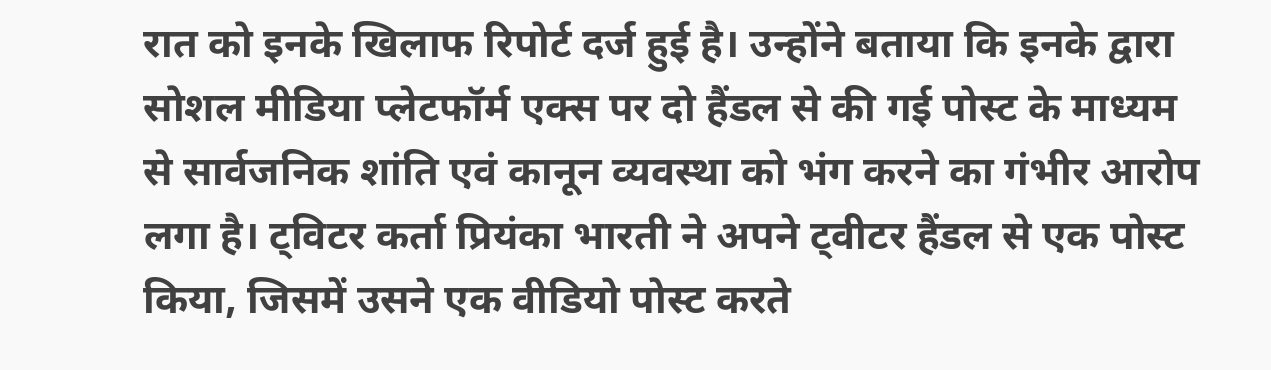रात को इनके खिलाफ रिपोर्ट दर्ज हुई है। उन्होंने बताया कि इनके द्वारा सोशल मीडिया प्लेटफॉर्म एक्स पर दो हैंडल से की गई पोस्ट के माध्यम से सार्वजनिक शांति एवं कानून व्यवस्था को भंग करने का गंभीर आरोप लगा है। ट्विटर कर्ता प्रियंका भारती ने अपने ट्वीटर हैंडल से एक पोस्ट किया, जिसमें उसने एक वीडियो पोस्ट करते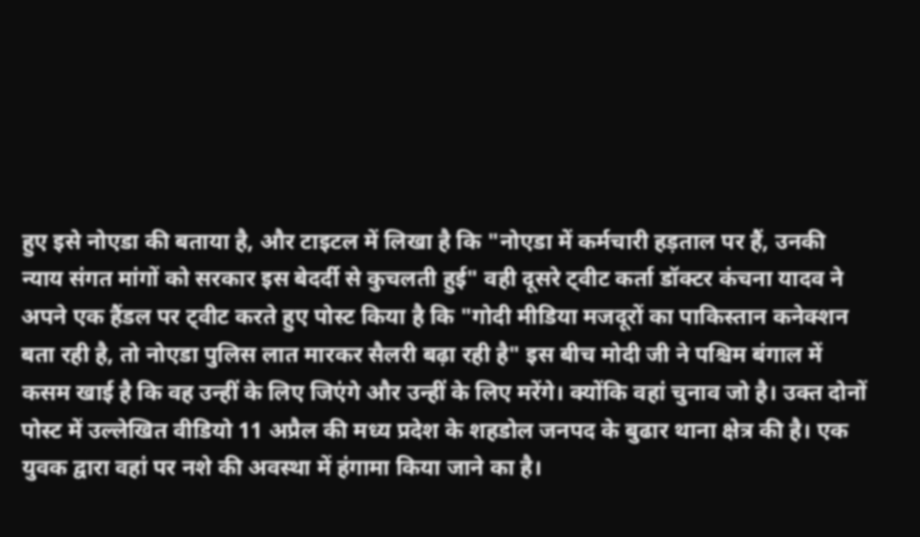हुए इसे नोएडा की बताया है, और टाइटल में लिखा है कि "नोएडा में कर्मचारी हड़ताल पर हैं, उनकी न्याय संगत मांगों को सरकार इस बेदर्दी से कुचलती हुई" वही दूसरे ट्वीट कर्ता डॉक्टर कंचना यादव ने अपने एक हैंडल पर ट्वीट करते हुए पोस्ट किया है कि "गोदी मीडिया मजदूरों का पाकिस्तान कनेक्शन बता रही है, तो नोएडा पुलिस लात मारकर सैलरी बढ़ा रही है" इस बीच मोदी जी ने पश्चिम बंगाल में कसम खाई है कि वह उन्हीं के लिए जिएंगे और उन्हीं के लिए मरेंगे। क्योंकि वहां चुनाव जो है। उक्त दोनों पोस्ट में उल्लेखित वीडियो 11 अप्रैल की मध्य प्रदेश के शहडोल जनपद के बुढार थाना क्षेत्र की है। एक युवक द्वारा वहां पर नशे की अवस्था में हंगामा किया जाने का है।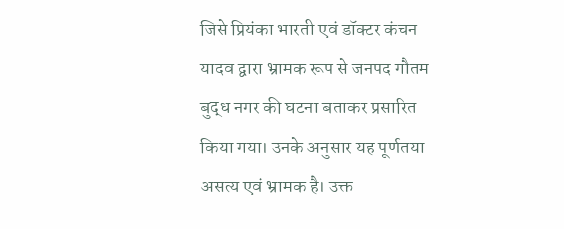जिसे प्रियंका भारती एवं डॉक्टर कंचन यादव द्वारा भ्रामक रूप से जनपद गौतम बुद्ध नगर की घटना बताकर प्रसारित किया गया। उनके अनुसार यह पूर्णतया असत्य एवं भ्रामक है। उक्त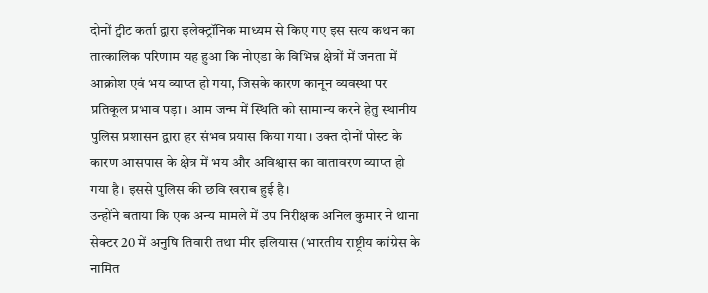दोनों ट्वीट कर्ता द्वारा इलेक्ट्रॉनिक माध्यम से किए गए इस सत्य कथन का तात्कालिक परिणाम यह हुआ कि नोएडा के विभिन्न क्षेत्रों में जनता में आक्रोश एवं भय व्याप्त हो गया, जिसके कारण कानून व्यवस्था पर प्रतिकूल प्रभाव पड़ा। आम जन्म में स्थिति को सामान्य करने हेतु स्थानीय पुलिस प्रशासन द्वारा हर संभव प्रयास किया गया। उक्त दोनों पोस्ट के कारण आसपास के क्षेत्र में भय और अविश्वास का वातावरण व्याप्त हो गया है। इससे पुलिस की छवि खराब हुई है।
उन्होंने बताया कि एक अन्य मामले में उप निरीक्षक अनिल कुमार ने थाना सेक्टर 20 में अनुषि तिवारी तथा मीर इलियास (भारतीय राष्ट्रीय कांग्रेस के नामित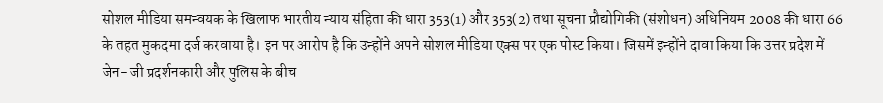सोशल मीडिया समन्वयक के खिलाफ भारतीय न्याय संहिता की धारा 353(1) और 353(2) तथा सूचना प्रौद्योगिकी (संशोधन) अधिनियम 2008 की धारा 66 के तहत मुकदमा दर्ज करवाया है। इन पर आरोप है कि उन्होंने अपने सोशल मीडिया एक्स पर एक पोस्ट किया। जिसमें इन्होंने दावा किया कि उत्तर प्रदेश में जेन- जी प्रदर्शनकारी और पुलिस के बीच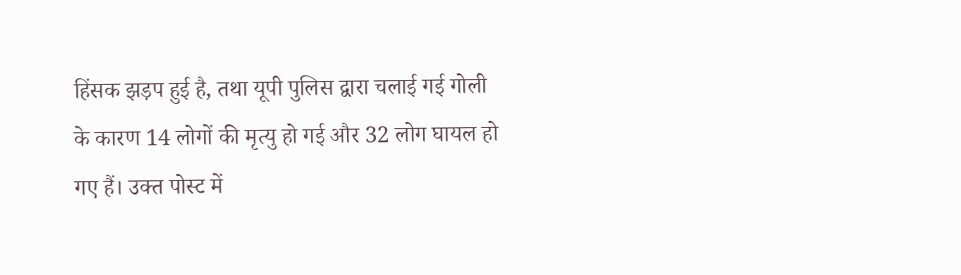हिंसक झड़प हुई है, तथा यूपी पुलिस द्वारा चलाई गई गोली के कारण 14 लोगों की मृत्यु हो गई और 32 लोग घायल हो गए हैं। उक्त पोस्ट में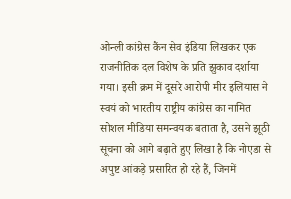ओन्ली कांग्रेस कैंन सेव इंडिया लिखकर एक राजनीतिक दल विशेष के प्रति झुकाव दर्शाया गया। इसी क्रम में दूसरे आरोपी मीर इलियास ने स्वयं को भारतीय राष्ट्रीय कांग्रेस का नामित सोशल मीडिया समन्वयक बताता है, उसने झूठी सूचना को आगे बढ़ाते हुए लिखा है कि नोएडा से अपुष्ट आंकड़े प्रसारित हो रहे हैं, जिनमें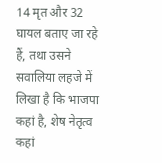14 मृत और 32 घायल बताए जा रहे हैं, तथा उसने सवालिया लहजे में लिखा है कि भाजपा कहां है, शेष नेतृत्व कहां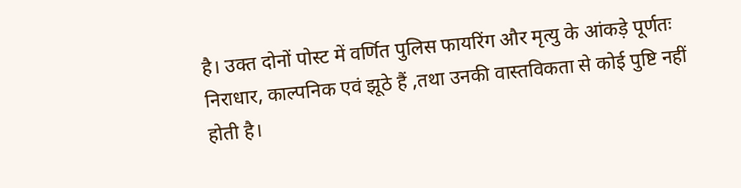है। उक्त दोनों पोस्ट में वर्णित पुलिस फायरिंग और मृत्यु के आंकड़े पूर्णतः निराधार, काल्पनिक एवं झूठे हैं ,तथा उनकी वास्तविकता से कोई पुष्टि नहीं होती है।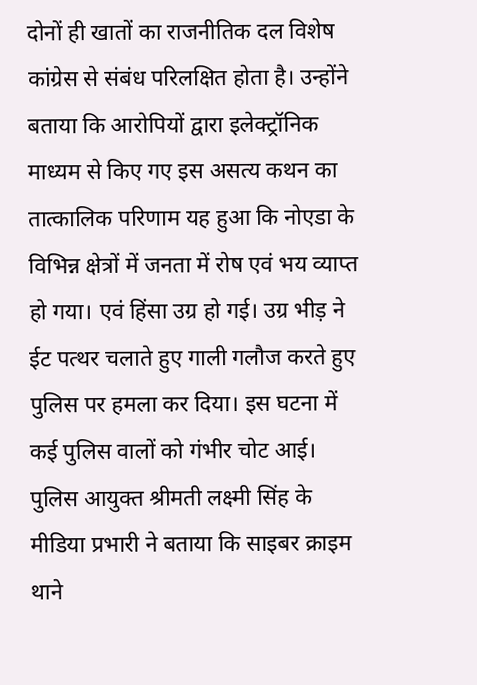दोनों ही खातों का राजनीतिक दल विशेष कांग्रेस से संबंध परिलक्षित होता है। उन्होंने बताया कि आरोपियों द्वारा इलेक्ट्रॉनिक माध्यम से किए गए इस असत्य कथन का तात्कालिक परिणाम यह हुआ कि नोएडा के विभिन्न क्षेत्रों में जनता में रोष एवं भय व्याप्त हो गया। एवं हिंसा उग्र हो गई। उग्र भीड़ ने ईट पत्थर चलाते हुए गाली गलौज करते हुए पुलिस पर हमला कर दिया। इस घटना में कई पुलिस वालों को गंभीर चोट आई।
पुलिस आयुक्त श्रीमती लक्ष्मी सिंह के मीडिया प्रभारी ने बताया कि साइबर क्राइम थाने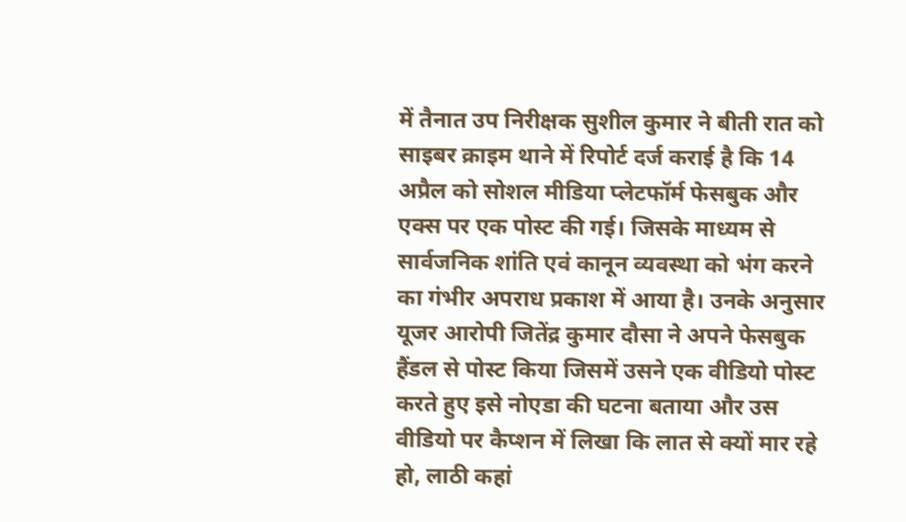में तैनात उप निरीक्षक सुशील कुमार ने बीती रात को साइबर क्राइम थाने में रिपोर्ट दर्ज कराई है कि 14 अप्रैल को सोशल मीडिया प्लेटफॉर्म फेसबुक और एक्स पर एक पोस्ट की गई। जिसके माध्यम से सार्वजनिक शांति एवं कानून व्यवस्था को भंग करने का गंभीर अपराध प्रकाश में आया है। उनके अनुसार यूजर आरोपी जितेंद्र कुमार दौसा ने अपने फेसबुक हैंडल से पोस्ट किया जिसमें उसने एक वीडियो पोस्ट करते हुए इसे नोएडा की घटना बताया और उस वीडियो पर कैप्शन में लिखा कि लात से क्यों मार रहे हो, लाठी कहां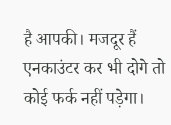है आपकी। मजदूर हैं एनकाउंटर कर भी दोगे तो कोई फर्क नहीं पड़ेगा।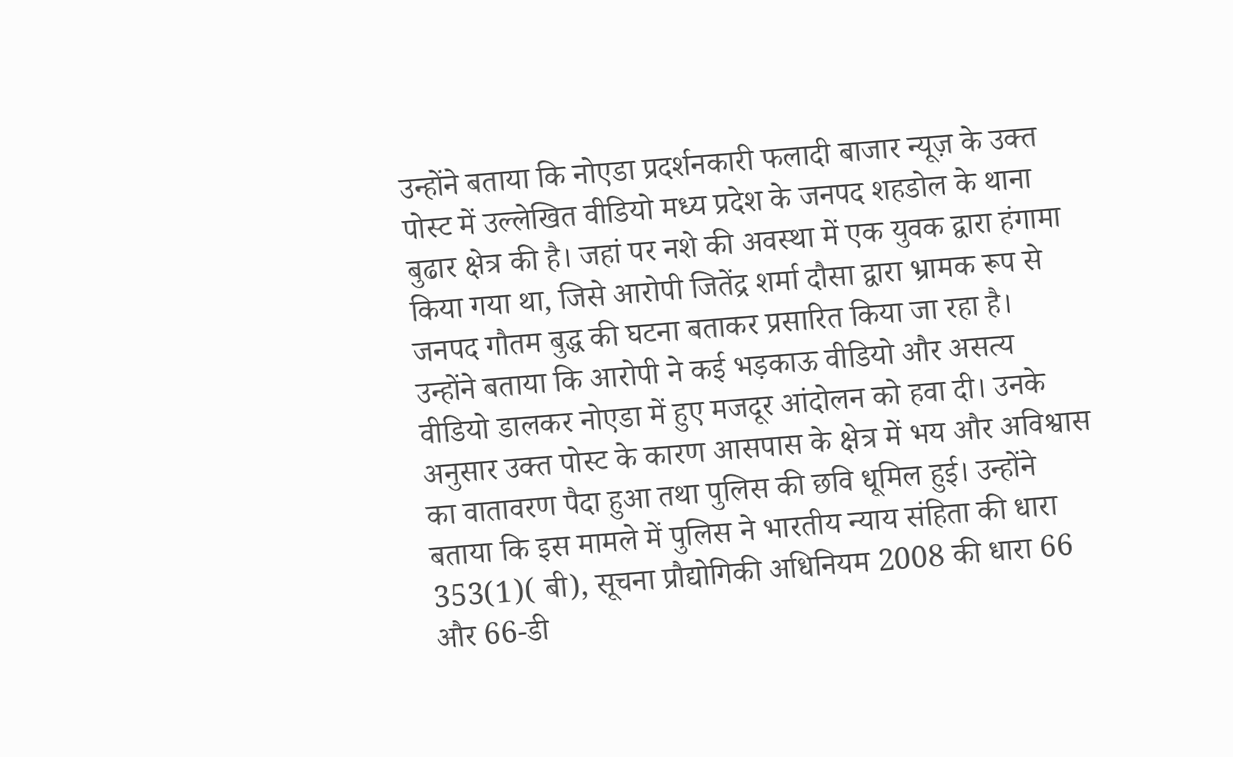उन्होंने बताया कि नोएडा प्रदर्शनकारी फलादी बाजार न्यूज़ के उक्त पोस्ट में उल्लेखित वीडियो मध्य प्रदेश के जनपद शहडोल के थाना बुढार क्षेत्र की है। जहां पर नशे की अवस्था में एक युवक द्वारा हंगामा किया गया था, जिसे आरोपी जितेंद्र शर्मा दौसा द्वारा भ्रामक रूप से जनपद गौतम बुद्ध की घटना बताकर प्रसारित किया जा रहा है।
उन्होंने बताया कि आरोपी ने कई भड़काऊ वीडियो और असत्य वीडियो डालकर नोएडा में हुए मजदूर आंदोलन को हवा दी। उनके अनुसार उक्त पोस्ट के कारण आसपास के क्षेत्र में भय और अविश्वास का वातावरण पैदा हुआ तथा पुलिस की छवि धूमिल हुई। उन्होंने बताया कि इस मामले में पुलिस ने भारतीय न्याय संहिता की धारा 353(1)( बी), सूचना प्रौद्योगिकी अधिनियम 2008 की धारा 66 और 66-डी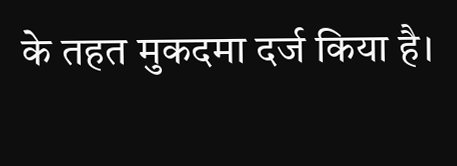के तहत मुकदमा दर्ज किया है।